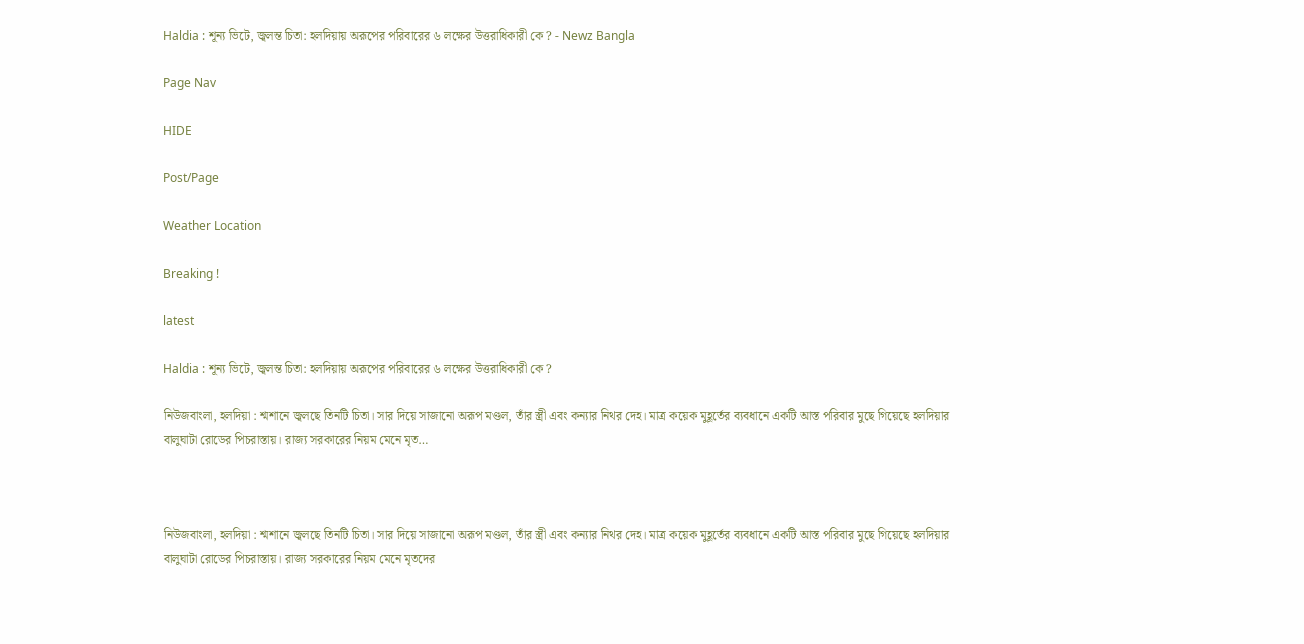Haldia : শূন্য ভিটে, জ্বলন্ত চিতা: হলদিয়ায় অরূপের পরিবারের ৬ লক্ষের উত্তরাধিকারী কে ? - Newz Bangla

Page Nav

HIDE

Post/Page

Weather Location

Breaking !

latest

Haldia : শূন্য ভিটে, জ্বলন্ত চিতা: হলদিয়ায় অরূপের পরিবারের ৬ লক্ষের উত্তরাধিকারী কে ?

নিউজবাংলা, হলদিয়া : শ্মশানে জ্বলছে তিনটি চিতা। সার দিয়ে সাজানো অরূপ মণ্ডল, তাঁর স্ত্রী এবং কন্যার নিথর দেহ। মাত্র কয়েক মুহূর্তের ব্যবধানে একটি আস্ত পরিবার মুছে গিয়েছে হলদিয়ার বালুঘাটা রোডের পিচরাস্তায়। রাজ্য সরকারের নিয়ম মেনে মৃত…



নিউজবাংলা, হলদিয়া : শ্মশানে জ্বলছে তিনটি চিতা। সার দিয়ে সাজানো অরূপ মণ্ডল, তাঁর স্ত্রী এবং কন্যার নিথর দেহ। মাত্র কয়েক মুহূর্তের ব্যবধানে একটি আস্ত পরিবার মুছে গিয়েছে হলদিয়ার বালুঘাটা রোডের পিচরাস্তায়। রাজ্য সরকারের নিয়ম মেনে মৃতদের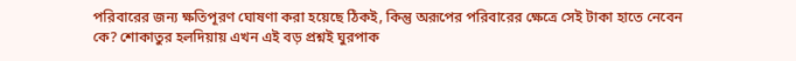পরিবারের জন্য ক্ষতিপূরণ ঘোষণা করা হয়েছে ঠিকই, কিন্তু অরূপের পরিবারের ক্ষেত্রে সেই টাকা হাতে নেবেন কে? শোকাতুর হলদিয়ায় এখন এই বড় প্রশ্নই ঘুরপাক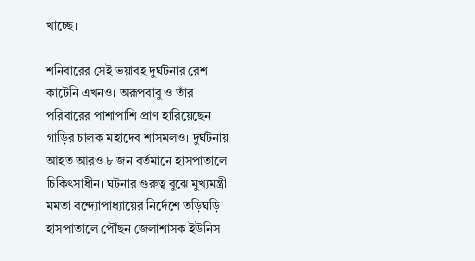খাচ্ছে।

শনিবারের সেই ভয়াবহ দুর্ঘটনার রেশ কাটেনি এখনও। অরূপবাবু ও তাঁর পরিবারের পাশাপাশি প্রাণ হারিয়েছেন গাড়ির চালক মহাদেব শাসমলও। দুর্ঘটনায় আহত আরও ৮ জন বর্তমানে হাসপাতালে চিকিৎসাধীন। ঘটনার গুরুত্ব বুঝে মুখ্যমন্ত্রী মমতা বন্দ্যোপাধ্যায়ের নির্দেশে তড়িঘড়ি হাসপাতালে পৌঁছন জেলাশাসক ইউনিস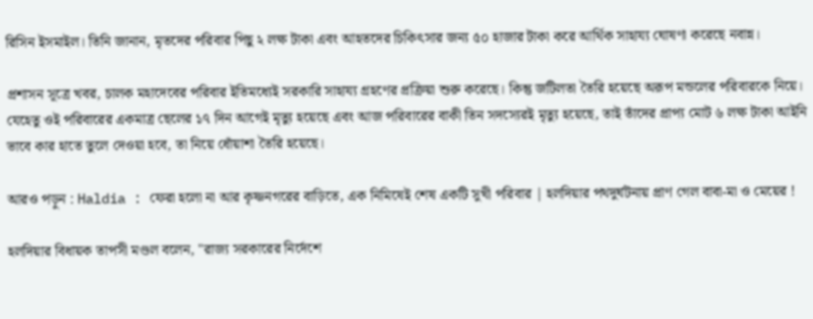রিসিন ইসমাইল। তিনি জানান, মৃতদের পরিবার পিছু ২ লক্ষ টাকা এবং আহতদের চিকিৎসার জন্য ৫০ হাজার টাকা করে আর্থিক সাহায্য ঘোষণা করেছে নবান্ন।

প্রশাসন সূত্রে খবর, চালক মহাদেবের পরিবার ইতিমধ্যেই সরকারি সাহায্য গ্রহণের প্রক্রিয়া শুরু করেছে। কিন্তু জটিলতা তৈরি হয়েছে অরূপ মন্ডলের পরিবারকে নিয়ে। যেহেতু ওই পরিবারের একমাত্র ছেলের ১৭ দিন আগেই মৃত্যু হয়েছে এবং আজ পরিবারের বাকী তিন সদস্যেরই মৃত্যু হয়েছে, তাই তাঁদের প্রাপ্য মোট ৬ লক্ষ টাকা আইনি ভাবে কার হাতে তুলে দেওয়া হবে, তা নিয়ে ধোঁয়াশা তৈরি হয়েছে।

আরও পড়ুন : Haldia : ফেরা হলো না আর কৃষ্ণনগরের বাড়িতে, এক নিমিষেই শেষ একটি সুখী পরিবার | হলদিয়ার পথদুর্ঘটনায় প্রাণ গেল বাবা-মা ও মেয়ের !

হলদিয়ার বিধায়ক তাপসী মণ্ডল বলেন, "রাজ্য সরকারের নির্দেশে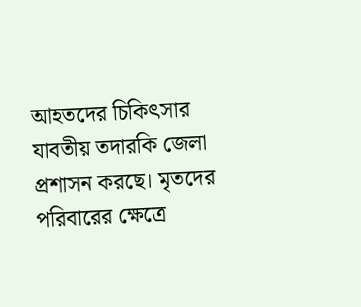আহতদের চিকিৎসার যাবতীয় তদারকি জেলা প্রশাসন করছে। মৃতদের পরিবারের ক্ষেত্রে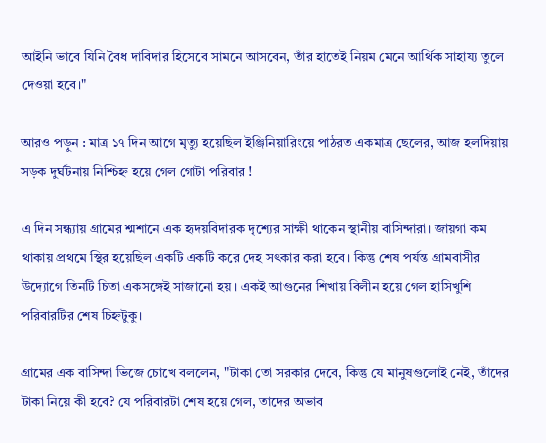আইনি ভাবে যিনি বৈধ দাবিদার হিসেবে সামনে আসবেন, তাঁর হাতেই নিয়ম মেনে আর্থিক সাহায্য তুলে দেওয়া হবে।"

আরও পড়ুন : মাত্র ১৭ দিন আগে মৃত্যু হয়েছিল ইঞ্জিনিয়ারিংয়ে পাঠরত একমাত্র ছেলের, আজ হলদিয়ায় সড়ক দুর্ঘটনায় নিশ্চিহ্ন হয়ে গেল গোটা পরিবার !

এ দিন সন্ধ্যায় গ্রামের শ্মশানে এক হৃদয়বিদারক দৃশ্যের সাক্ষী থাকেন স্থানীয় বাসিন্দারা। জায়গা কম থাকায় প্রথমে স্থির হয়েছিল একটি একটি করে দেহ সৎকার করা হবে। কিন্তু শেষ পর্যন্ত গ্রামবাসীর উদ্যোগে তিনটি চিতা একসঙ্গেই সাজানো হয়। একই আগুনের শিখায় বিলীন হয়ে গেল হাসিখুশি পরিবারটির শেষ চিহ্নটুকু।

গ্রামের এক বাসিন্দা ভিজে চোখে বললেন, "টাকা তো সরকার দেবে, কিন্তু যে মানুষগুলোই নেই, তাঁদের টাকা নিয়ে কী হবে? যে পরিবারটা শেষ হয়ে গেল, তাদের অভাব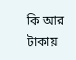কি আর টাকায়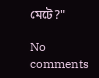মেটে?"

No comments